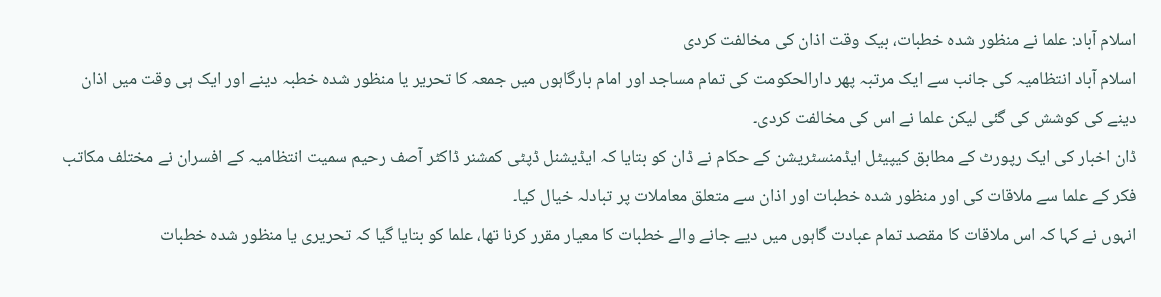اسلام آباد: علما نے منظور شدہ خطبات، بیک وقت اذان کی مخالفت کردی
اسلام آباد انتظامیہ کی جانب سے ایک مرتبہ پھر دارالحکومت کی تمام مساجد اور امام بارگاہوں میں جمعہ کا تحریر یا منظور شدہ خطبہ دینے اور ایک ہی وقت میں اذان دینے کی کوشش کی گئی لیکن علما نے اس کی مخالفت کردی۔
ڈان اخبار کی ایک رپورٹ کے مطابق کیپیٹل ایڈمنسٹریشن کے حکام نے ڈان کو بتایا کہ ایڈیشنل ڈپٹی کمشنر ڈاکٹر آصف رحیم سمیت انتظامیہ کے افسران نے مختلف مکاتب فکر کے علما سے ملاقات کی اور منظور شدہ خطبات اور اذان سے متعلق معاملات پر تبادلہ خیال کیا۔
انہوں نے کہا کہ اس ملاقات کا مقصد تمام عبادت گاہوں میں دیے جانے والے خطبات کا معیار مقرر کرنا تھا، علما کو بتایا گیا کہ تحریری یا منظور شدہ خطبات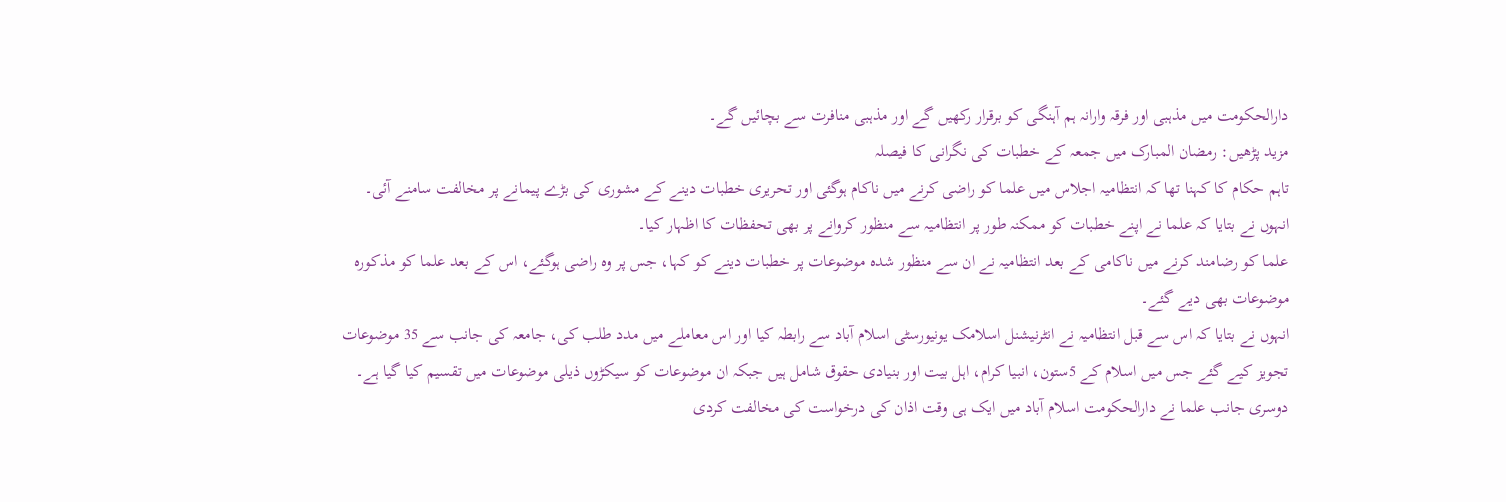دارالحکومت میں مذہبی اور فرقہ وارانہ ہم آہنگی کو برقرار رکھیں گے اور مذہبی منافرت سے بچائیں گے۔
مزید پڑھیں: رمضان المبارک میں جمعہ کے خطبات کی نگرانی کا فیصلہ
تاہم حکام کا کہنا تھا کہ انتظامیہ اجلاس میں علما کو راضی کرنے میں ناکام ہوگئی اور تحریری خطبات دینے کے مشوری کی بڑے پیمانے پر مخالفت سامنے آئی۔
انہوں نے بتایا کہ علما نے اپنے خطبات کو ممکنہ طور پر انتظامیہ سے منظور کروانے پر بھی تحفظات کا اظہار کیا۔
علما کو رضامند کرنے میں ناکامی کے بعد انتظامیہ نے ان سے منظور شدہ موضوعات پر خطبات دینے کو کہا، جس پر وہ راضی ہوگئے، اس کے بعد علما کو مذکورہ موضوعات بھی دیے گئے۔
انہوں نے بتایا کہ اس سے قبل انتظامیہ نے انٹرنیشنل اسلامک یونیورسٹی اسلام آباد سے رابطہ کیا اور اس معاملے میں مدد طلب کی، جامعہ کی جانب سے 35 موضوعات تجویز کیے گئے جس میں اسلام کے 5ستون، انبیا کرام، اہل بیت اور بنیادی حقوق شامل ہیں جبکہ ان موضوعات کو سیکڑوں ذیلی موضوعات میں تقسیم کیا گیا ہے۔
دوسری جانب علما نے دارالحکومت اسلام آباد میں ایک ہی وقت اذان کی درخواست کی مخالفت کردی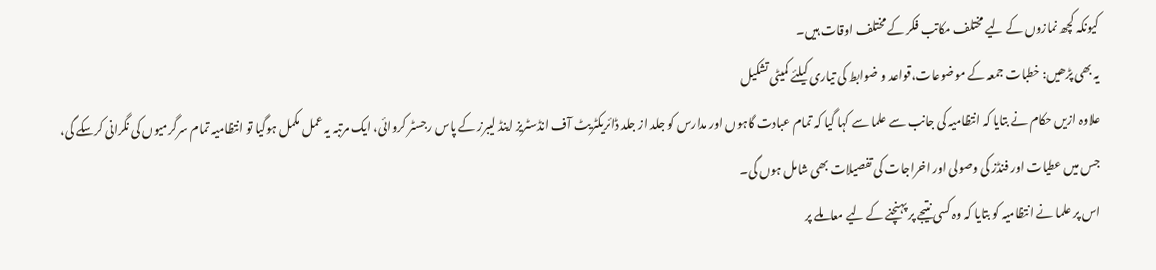کیونکہ کچھ نمازوں کے لیے مختلف مکاتب فکر کے مختلف اوقات ہیں۔
یہ بھی پڑھیں: خطبات جمعہ کے موضوعات،قواعد و ضوابط کی تیاری کیلئے کمیٹی تشکیل
علاوہ ازیں حکام نے بتایا کہ انتظامیہ کی جانب سے علما سے کہا گیا کہ تمام عبادت گاہوں اور مدارس کو جلد از جلد ڈائریکٹریٹ آف انڈسٹریز اینڈ لیبرز کے پاس رجسٹر کروائی، ایک مرتبہ یہ عمل مکمل ہوگیا تو انتظامیہ تمام سرگرمیوں کی نگرانی کرسکے گی، جس میں عطیات اور فنڈز کی وصولی اور اخراجات کی تفصیلات بھی شامل ہوں گی۔
اس پر علما نے انتظامیہ کو بتایا کہ وہ کسی نتیجے پر پہنچنے کے لیے معاملے پر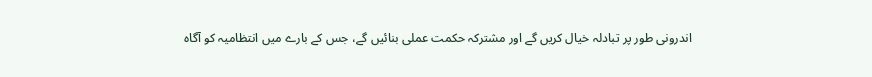اندرونی طور پر تبادلہ خیال کریں گے اور مشترکہ حکمت عملی بنائیں گے، جس کے بارے میں انتظامیہ کو آگاہ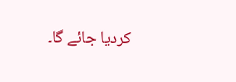کردیا جائے گا۔